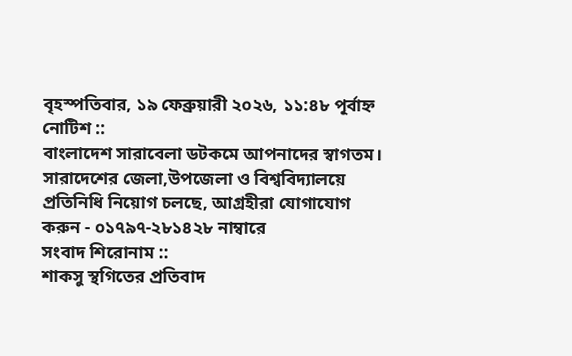বৃহস্পতিবার, ১৯ ফেব্রুয়ারী ২০২৬, ১১:৪৮ পূর্বাহ্ন
নোটিশ ::
বাংলাদেশ সারাবেলা ডটকমে আপনাদের স্বাগতম। সারাদেশের জেলা,উপজেলা ও বিশ্ববিদ্যালয়ে  প্রতিনিধি নিয়োগ চলছে, আগ্রহীরা যোগাযোগ করুন - ০১৭৯৭-২৮১৪২৮ নাম্বারে
সংবাদ শিরোনাম ::
শাকসু স্থগিতের প্রতিবাদ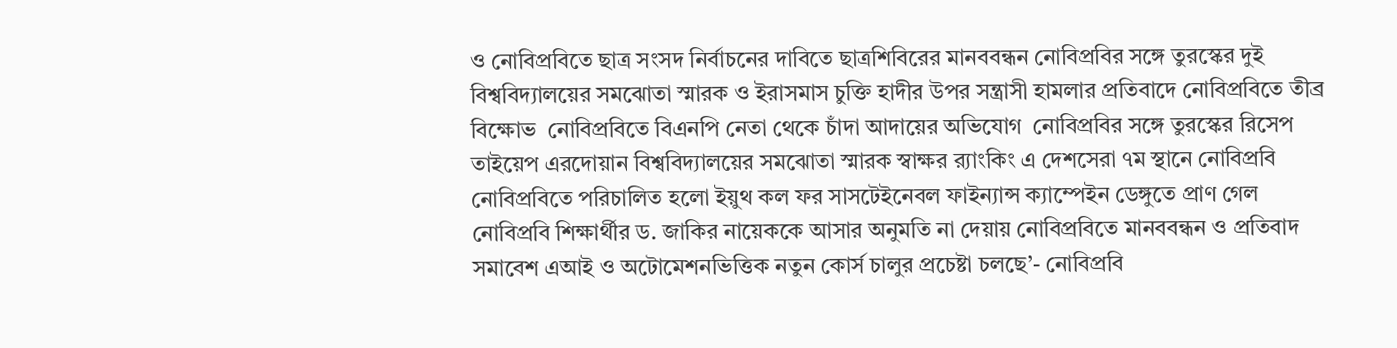ও নোবিপ্রবিতে ছাত্র সংসদ নির্বাচনের দাবিতে ছাত্রশিবিরের মানববন্ধন নোবিপ্রবির সঙ্গে তুরস্কের দুই বিশ্ববিদ্যালয়ের সমঝোতা স্মারক ও ইরাসমাস চুক্তি হাদীর উপর সন্ত্রাসী হামলার প্রতিবাদে নোবিপ্রবিতে তীব্র বিক্ষোভ  নোবিপ্রবিতে বিএনপি নেতা থেকে চাঁদা আদায়ের অভিযোগ  নোবিপ্রবির সঙ্গে তুরস্কের রিসেপ তাইয়েপ এরদোয়ান বিশ্ববিদ্যালয়ের সমঝোতা স্মারক স্বাক্ষর র‍্যাংকিং এ দেশসেরা ৭ম স্থানে নোবিপ্রবি নোবিপ্রবিতে পরিচালিত হলো ইয়ুথ কল ফর সাসটেইনেবল ফাইন্যান্স ক্যাম্পেইন ডেঙ্গুতে প্রাণ গেল নোবিপ্রবি শিক্ষার্থীর ড. জাকির নায়েককে আসার অনুমতি না দেয়ায় নোবিপ্রবিতে মানববন্ধন ও প্রতিবাদ সমাবেশ এআই ও অটোমেশনভিত্তিক নতুন কোর্স চালুর প্রচেষ্টা চলছে’- নোবিপ্রবি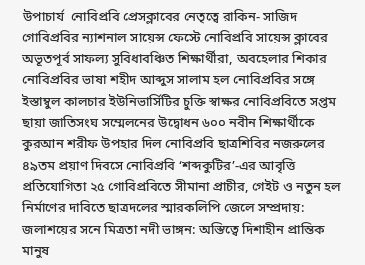উপাচার্য  নোবিপ্রবি প্রেসক্লাবের নেতৃত্বে রাকিন- সাজিদ গোবিপ্রবির ন্যাশনাল সায়েন্স ফেস্টে নোবিপ্রবি সায়েন্স ক্লাবের অভূতপূর্ব সাফল্য সুবিধাবঞ্চিত শিক্ষার্থীরা, অবহেলার শিকার নোবিপ্রবির ভাষা শহীদ আব্দুস সালাম হল নোবিপ্রবির সঙ্গে ইস্তাম্বুল কালচার ইউনিভার্সিটির চুক্তি স্বাক্ষর নোবিপ্রবিতে সপ্তম ছায়া জাতিসংঘ সম্মেলনের উদ্বোধন ৬০০ নবীন শিক্ষার্থীকে কুরআন শরীফ উপহার দিল নোবিপ্রবি ছাত্রশিবির নজরুলের ৪৯তম প্রয়াণ দিবসে নোবিপ্রবি ‘শব্দকুটির’-এর আবৃত্তি প্রতিযোগিতা ২৫ গোবিপ্রবিতে সীমানা প্রাচীর, গেইট ও নতুন হল নির্মাণের দাবিতে ছাত্রদলের স্মারকলিপি জেলে সম্প্রদায়: জলাশয়ের সনে মিত্রতা নদী ভাঙ্গন: অস্তিত্বে দিশাহীন প্রান্তিক মানুষ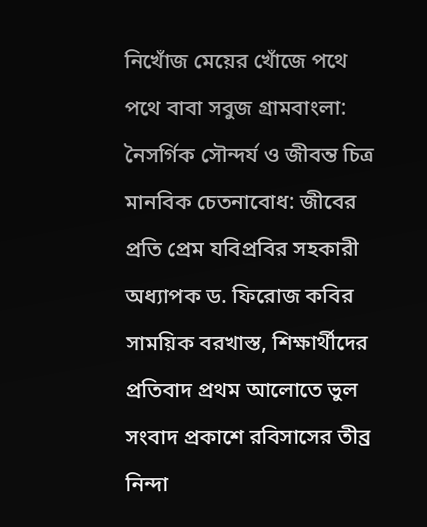নিখোঁজ মেয়ের খোঁজে পথে পথে বাবা সবুজ গ্রামবাংলা: নৈসর্গিক সৌন্দর্য ও জীবন্ত চিত্র মানবিক চেতনাবোধ: জীবের প্রতি প্রেম যবিপ্রবির সহকারী অধ্যাপক ড. ফিরোজ কবির সাময়িক বরখাস্ত, শিক্ষার্থীদের প্রতিবাদ প্রথম আলোতে ভুল সংবাদ প্রকাশে রবিসাসের তীব্র নিন্দা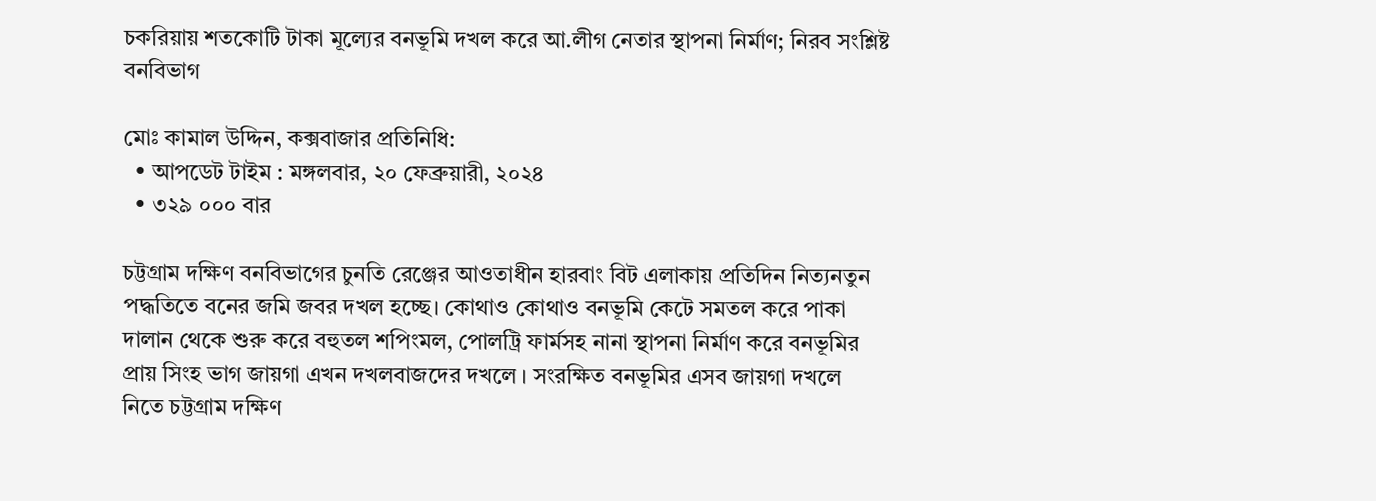চকরিয়ায় শতকোটি টাকা মূল্যের বনভূমি দখল করে আ.লীগ নেতার স্থাপনা নির্মাণ; নিরব সংশ্লিষ্ট বনবিভাগ

মোঃ কামাল উদ্দিন, কক্সবাজার প্রতিনিধি:
  • আপডেট টাইম : মঙ্গলবার, ২০ ফেব্রুয়ারী, ২০২৪
  • ৩২৯ ০০০ বার

চট্টগ্রাম দক্ষিণ বনবিভাগের চুনতি রেঞ্জের আওতাধীন হারবাং বিট এলাকায় প্রতিদিন নিত্যনতুন পদ্ধতিতে বনের জমি জবর দখল হচ্ছে। কোথাও কোথাও বনভূমি কেটে সমতল করে পাকা দালান থেকে শুরু করে বহুতল শপিংমল, পোলট্রি ফার্মসহ নানা স্থাপনা নির্মাণ করে বনভূমির প্রায় সিংহ ভাগ জায়গা এখন দখলবাজদের দখলে । সংরক্ষিত বনভূমির এসব জায়গা দখলে নিতে চট্টগ্রাম দক্ষিণ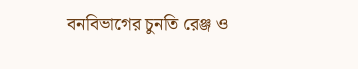বনবিভাগের চুনতি রেঞ্জ ও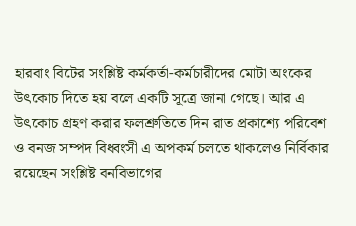হারবাং বিটের সংশ্লিষ্ট কর্মকর্তা-কর্মচারীদের মোটা অংকের উৎকোচ দিতে হয় বলে একটি সূত্রে জানা গেছে। আর এ উৎকোচ গ্রহণ করার ফলশ্রুতিতে দিন রাত প্রকাশ্যে পরিবেশ ও বনজ সম্পদ বিধ্বংসী এ অপকর্ম চলতে থাকলেও নির্বিকার রয়েছেন সংশ্লিষ্ট বনবিভাগের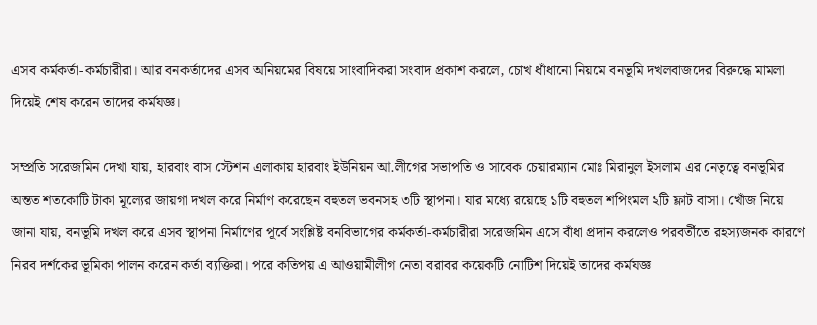এসব কর্মকর্তা-কর্মচারীরা। আর বনকর্তাদের এসব অনিয়মের বিষয়ে সাংবাদিকরা সংবাদ প্রকাশ করলে, চোখ ধাঁধানো নিয়মে বনভূমি দখলবাজদের বিরুদ্ধে মামলা দিয়েই শেষ করেন তাদের কর্মযজ্ঞ।

সম্প্রতি সরেজমিন দেখা যায়, হারবাং বাস স্টেশন এলাকায় হারবাং ইউনিয়ন আ.লীগের সভাপতি ও সাবেক চেয়ারম্যান মোঃ মিরানুল ইসলাম এর নেতৃত্বে বনভূমির অন্তত শতকোটি টাকা মূল্যের জায়গা দখল করে নির্মাণ করেছেন বহুতল ভবনসহ ৩টি স্থাপনা। যার মধ্যে রয়েছে ১টি বহুতল শপিংমল ২টি ফ্লাট বাসা। খোঁজ নিয়ে জানা যায়, বনভূমি দখল করে এসব স্থাপনা নির্মাণের পূর্বে সংশ্লিষ্ট বনবিভাগের কর্মকর্তা-কর্মচারীরা সরেজমিন এসে বাঁধা প্রদান করলেও পরবর্তীতে রহস্যজনক কারণে নিরব দর্শকের ভূমিকা পালন করেন কর্তা ব্যক্তিরা। পরে কতিপয় এ আওয়ামীলীগ নেতা বরাবর কয়েকটি নোটিশ দিয়েই তাদের কর্মযজ্ঞ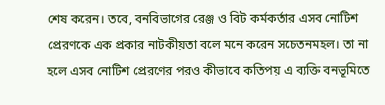শেষ করেন। তবে, বনবিভাগের রেঞ্জ ও বিট কর্মকর্তার এসব নোটিশ প্রেরণকে এক প্রকার নাটকীয়তা বলে মনে করেন সচেতনমহল। তা না হলে এসব নোটিশ প্রেরণের পরও কীভাবে কতিপয় এ ব্যক্তি বনভূমিতে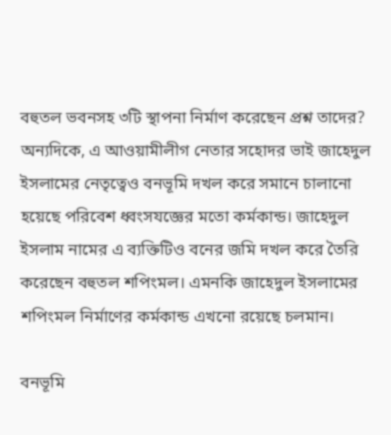বহুতল ভবনসহ ৩টি স্থাপনা নির্মাণ করেছেন প্রশ্ন তাদের? অন্যদিকে, এ আওয়ামীলীগ নেতার সহোদর ভাই জাহেদুল ইসলামের নেতৃত্বেও বনভূমি দখল করে সমানে চালানো হয়েছে পরিবেশ ধ্বংসযজ্ঞের মতো কর্মকান্ড। জাহেদুল ইসলাম নামের এ ব্যক্তিটিও বনের জমি দখল করে তৈরি করেছেন বহুতল শপিংমল। এমনকি জাহেদুল ইসলামের শপিংমল নির্মাণের কর্মকান্ড এখনো রয়েছে চলমান।

বনভূমি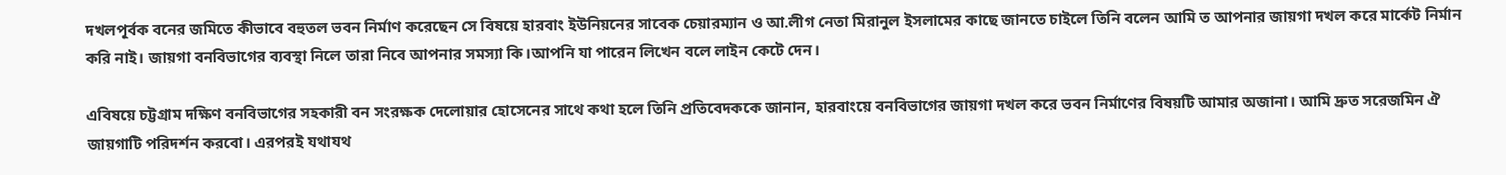দখলপূর্বক বনের জমিতে কীভাবে বহুতল ভবন নির্মাণ করেছেন সে বিষয়ে হারবাং ইউনিয়নের সাবেক চেয়ারম্যান ও আ.লীগ নেতা মিরানুল ইসলামের কাছে জানতে চাইলে তিনি বলেন আমি ত আপনার জায়গা দখল করে মার্কেট নির্মান করি নাই। জায়গা বনবিভাগের ব্যবস্থা নিলে তারা নিবে আপনার সমস্যা কি।আপনি যা পারেন লিখেন বলে লাইন কেটে দেন।

এবিষয়ে চট্টগ্রাম দক্ষিণ বনবিভাগের সহকারী বন সংরক্ষক দেলোয়ার হোসেনের সাথে কথা হলে তিনি প্রতিবেদককে জানান, হারবাংয়ে বনবিভাগের জায়গা দখল করে ভবন নির্মাণের বিষয়টি আমার অজানা। আমি দ্রুত সরেজমিন ঐ জায়গাটি পরিদর্শন করবো। এরপরই যথাযথ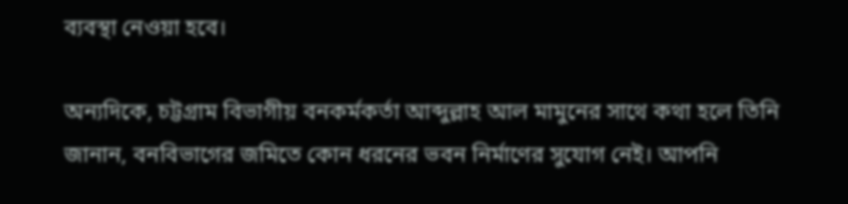ব্যবস্থা নেওয়া হবে।

অন্যদিকে, চট্টগ্রাম বিভাগীয় বনকর্মকর্তা আব্দুল্লাহ আল মামুনের সাথে কথা হলে তিনি জানান, বনবিভাগের জমিতে কোন ধরনের ভবন নির্মাণের সুযোগ নেই। আপনি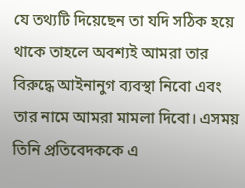যে তথ্যটি দিয়েছেন তা যদি সঠিক হয়ে থাকে তাহলে অবশ্যই আমরা তার বিরুদ্ধে আইনানুগ ব্যবস্থা নিবো এবং তার নামে আমরা মামলা দিবো। এসময় তিনি প্রতিবেদককে এ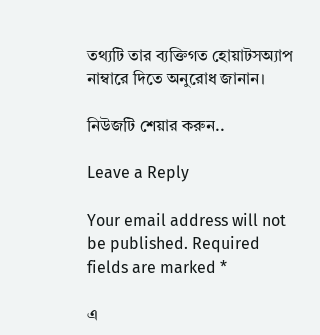তথ্যটি তার ব্যক্তিগত হোয়াটসঅ্যাপ নাম্বারে দিতে অনুরোধ জানান।

নিউজটি শেয়ার করুন..

Leave a Reply

Your email address will not be published. Required fields are marked *

এ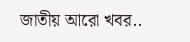জাতীয় আরো খবর..